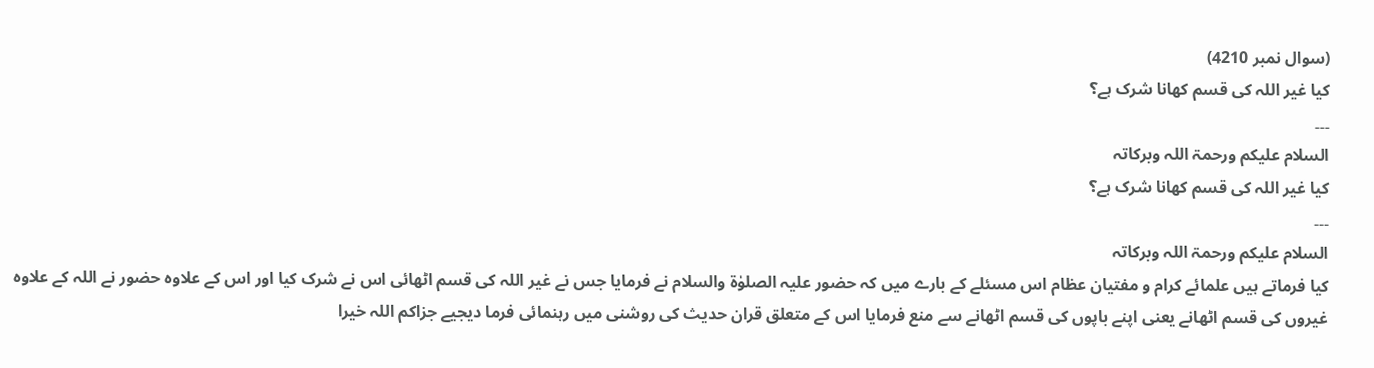(سوال نمبر 4210)
کیا غیر اللہ کی قسم کھانا شرک ہے؟
۔۔۔
السلام علیکم ورحمۃ اللہ وبرکاتہ
کیا غیر اللہ کی قسم کھانا شرک ہے؟
۔۔۔
السلام علیکم ورحمۃ اللہ وبرکاتہ
کیا فرماتے ہیں علمائے کرام و مفتیان عظام اس مسئلے کے بارے میں کہ حضور علیہ الصلوٰۃ والسلام نے فرمایا جس نے غیر اللہ کی قسم اٹھائی اس نے شرک کیا اور اس کے علاوہ حضور نے اللہ کے علاوہ غیروں کی قسم اٹھانے یعنی اپنے باپوں کی قسم اٹھانے سے منع فرمایا اس کے متعلق قران حدیث کی روشنی میں رہنمائی فرما دیجیے جزاکم اللہ خیرا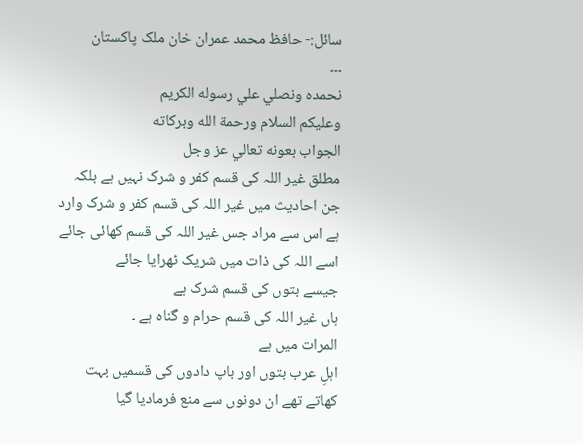سائل:- حافظ محمد عمران خان ملک پاکستان
۔۔۔
نحمده ونصلي علي رسوله الكريم
وعلیکم السلام ورحمة الله وبركاته
الجواب بعونه تعالي عز وجل
مطلق غیر اللہ کی قسم کفر و شرک نہیں ہے بلکہ جن احادیث میں غیر اللہ کی قسم کفر و شرک وارد ہے اس سے مراد جس غیر اللہ کی قسم کھائی جائے اسے اللہ کی ذات میں شریک ٹھرایا جائے
جیسے بتوں کی قسم شرک ہے
ہاں غیر اللہ کی قسم حرام و گناہ ہے ۔
المرات میں ہے
اہلِ عرب بتوں اور باپ دادوں کی قسمیں بہت کھاتے تھے ان دونوں سے منع فرمادیا گیا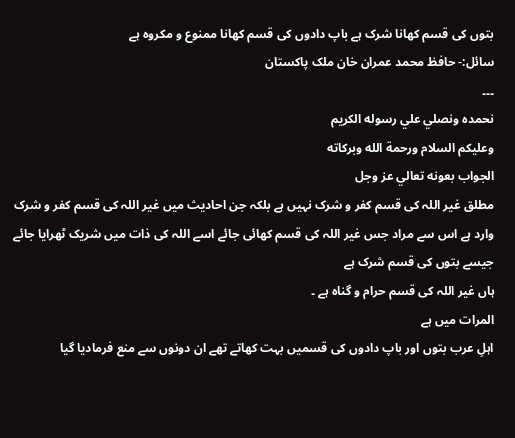بتوں کی قسم کھانا شرک ہے باپ دادوں کی قسم کھانا ممنوع و مکروہ ہے
سائل:- حافظ محمد عمران خان ملک پاکستان
۔۔۔
نحمده ونصلي علي رسوله الكريم
وعلیکم السلام ورحمة الله وبركاته
الجواب بعونه تعالي عز وجل
مطلق غیر اللہ کی قسم کفر و شرک نہیں ہے بلکہ جن احادیث میں غیر اللہ کی قسم کفر و شرک وارد ہے اس سے مراد جس غیر اللہ کی قسم کھائی جائے اسے اللہ کی ذات میں شریک ٹھرایا جائے
جیسے بتوں کی قسم شرک ہے
ہاں غیر اللہ کی قسم حرام و گناہ ہے ۔
المرات میں ہے
اہلِ عرب بتوں اور باپ دادوں کی قسمیں بہت کھاتے تھے ان دونوں سے منع فرمادیا گیا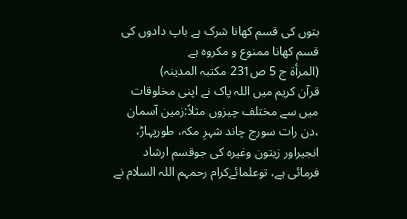بتوں کی قسم کھانا شرک ہے باپ دادوں کی قسم کھانا ممنوع و مکروہ ہے
(المرأة ج 5 ص231 مکتبہ المدینہ)
قرآن کریم میں اللہ پاک نے اپنی مخلوقات میں سے مختلف چیزوں مثلاً:زمین آسمان ،دن رات سورج چاند شہرِ مکہ، طورپہاڑ، انجیراور زیتون وغیرہ کی جوقسم ارشاد فرمائی ہے، توعلمائےکرام رحمہم اللہ السلام نے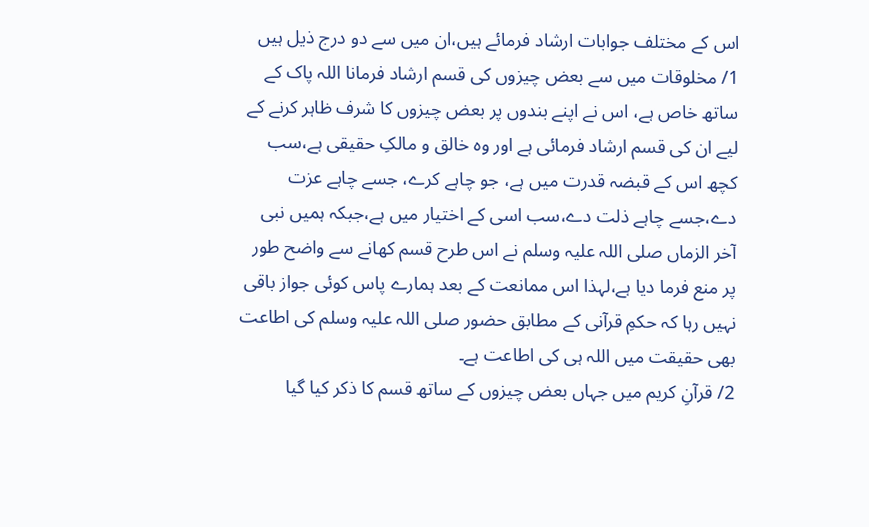اس کے مختلف جوابات ارشاد فرمائے ہیں،ان میں سے دو درج ذیل ہیں
1/ مخلوقات میں سے بعض چیزوں کی قسم ارشاد فرمانا اللہ پاک کے ساتھ خاص ہے، اس نے اپنے بندوں پر بعض چیزوں کا شرف ظاہر کرنے کے لیے ان کی قسم ارشاد فرمائی ہے اور وہ خالق و مالکِ حقیقی ہے،سب کچھ اس کے قبضہ قدرت میں ہے، جو چاہے کرے، جسے چاہے عزت دے،جسے چاہے ذلت دے،سب اسی کے اختیار میں ہے،جبکہ ہمیں نبی آخر الزماں صلی اللہ علیہ وسلم نے اس طرح قسم کھانے سے واضح طور پر منع فرما دیا ہے،لہذا اس ممانعت کے بعد ہمارے پاس کوئی جواز باقی نہیں رہا کہ حکمِ قرآنی کے مطابق حضور صلی اللہ علیہ وسلم کی اطاعت بھی حقیقت میں اللہ ہی کی اطاعت ہے۔
2/ قرآنِ کریم میں جہاں بعض چیزوں کے ساتھ قسم کا ذکر کیا گیا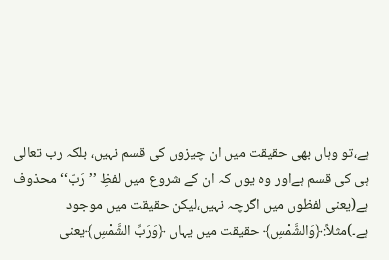ہے،تو وہاں بھی حقیقت میں ان چیزوں کی قسم نہیں، بلکہ رب تعالی ہی کی قسم ہےاور وہ یوں کہ ان کے شروع میں لفظِ ’’رَبّ‘‘محذوف ہے(یعنی لفظوں میں اگرچہ نہیں،لیکن حقیقت میں موجود ہے۔)مثلاً:﴿وَالشَّمْسِ﴾ حقیقت میں یہاں ﴿وَرَبِّ الشَّمْسِ﴾یعنی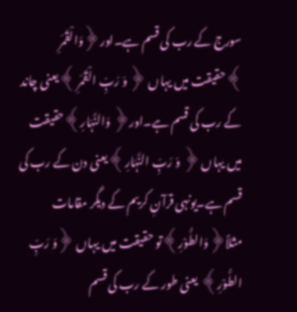سورج کے رب کی قسم ہے۔اور﴿وَالْقَمَرِ ﴾حقیقت میں یہاں ﴿ وَ رَبِّ الْقَمَرِ ﴾یعنی چاند کے رب کی قسم ہے۔اور﴿ وَالنَّہَارِ﴾حقیقت میں یہاں ﴿ وَ رَبِّ النَّہَارِ﴾یعنی دن کے رب کی قسم ہے۔یونہی قرآنِ کریم کے دیگر مقامات مثلاً﴿وَالطُّوْرِ﴾تو حقیقت میں یہاں ﴿وَ رَبِّ الطُّوْرِ﴾ یعنی طور کے رب کی قسم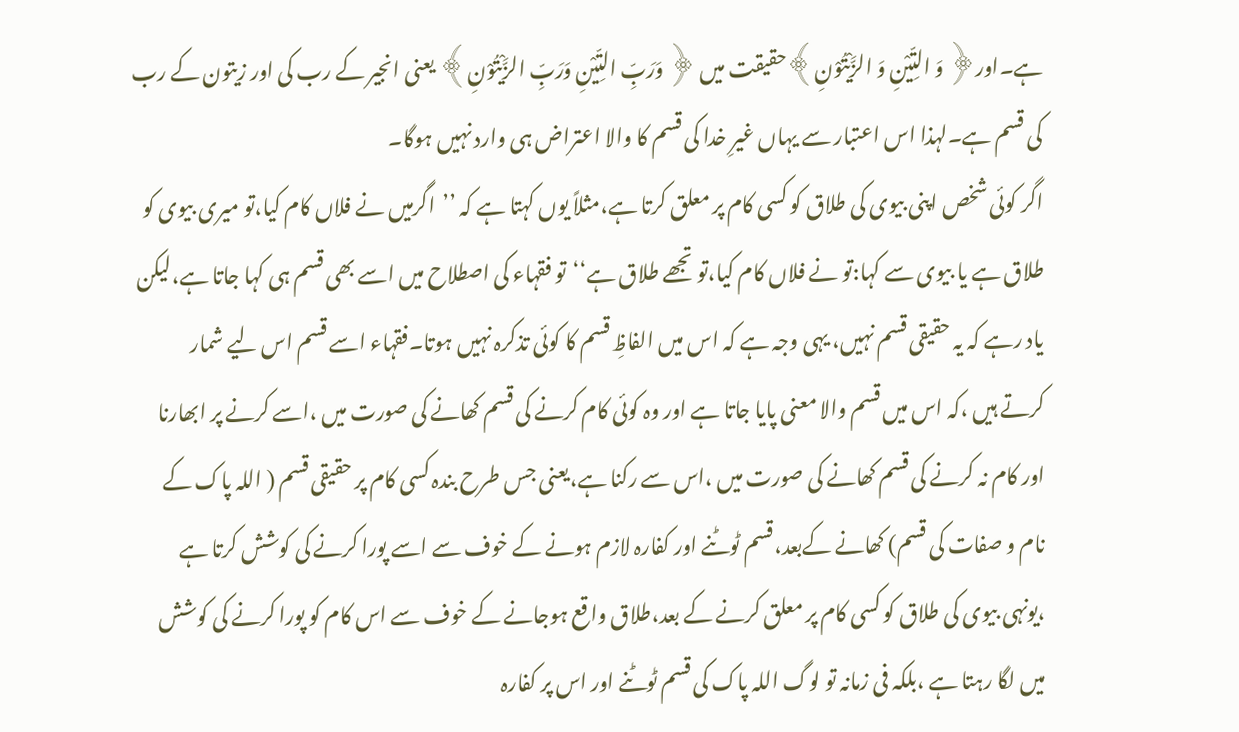ہے۔اور﴿ وَ التِّیْنِ وَ الزَّیْتُوْنِ﴾حقیقت میں ﴿ وَرَبِّ التِّیْنِ وَرَبِّ الزَّیْتُوْنِ﴾ یعنی انجیر کے رب کی اور زیتون کے رب کی قسم ہے۔لہذا اس اعتبار سے یہاں غیرِ خدا کی قسم کا والا اعتراض ہی وارد نہیں ہوگا۔
اگر کوئی شخص اپنی بیوی کی طلاق کو کسی کام پر معلق کرتا ہے،مثلاً یوں کہتا ہے کہ ’’اگرمیں نے فلاں کام کیا،تو میری بیوی کو طلاق ہے یا بیوی سے کہا:تو نے فلاں کام کیا،تو تجھے طلاق ہے‘‘تو فقہاء کی اصطلاح میں اسے بھی قسم ہی کہا جاتا ہے،لیکن یاد رہے کہ یہ حقیقی قسم نہیں، یہی وجہ ہے کہ اس میں الفاظِ قسم کا کوئی تذکرہ نہیں ہوتا۔فقہاء اسے قسم اس لیے شمار کرتے ہیں ،کہ اس میں قسم والا معنی پایا جاتا ہے اور وہ کوئی کام کرنے کی قسم کھانے کی صورت میں ،اسے کرنے پر ابھارنا اور کام نہ کرنے کی قسم کھانے کی صورت میں ،اس سے رکنا ہے،یعنی جس طرح بندہ کسی کام پر حقیقی قسم ( اللہ پاک کے نام و صفات کی قسم) کھانے کےبعد،قسم ٹوٹنے اور کفارہ لازم ہونے کے خوف سے اسے پورا کرنے کی کوشش کرتا ہے ،یونہی بیوی کی طلاق کو کسی کام پر معلق کرنے کے بعد،طلاق واقع ہوجانے کے خوف سے اس کام کو پورا کرنے کی کوشش میں لگا رہتا ہے ،بلکہ فی زمانہ تو لوگ اللہ پاک کی قسم ٹوٹنے اور اس پر کفارہ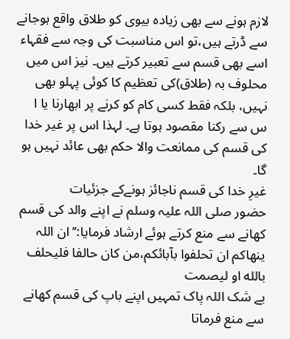لازم ہونے سے بھی زیادہ بیوی کو طلاق واقع ہوجانے سے ڈرتے ہیں،تو اس مناسبت کی وجہ سے فقہاء اسے بھی قسم سے تعبیر کرتے ہیں۔ نیز اس میں محلوف بہ (طلاق)کی تعظیم کا کوئی پہلو بھی نہیں، بلکہ فقط کسی کام کو کرنے پر ابھارنا یا ا س سے رکنا مقصود ہوتا ہے۔ لہذا اس پر غیر خدا کی قسم کی ممانعت والا حکم بھی عائد نہیں ہو گا۔
غیرِ خدا کی قسم ناجائز ہونےکے جزئیات
حضور صلی اللہ علیہ وسلم نے اپنے والد کی قسم کھانے سے منع کرتے ہوئے ارشاد فرمایا:’’ان اللہ ينهاكم ان تحلفوا بآبائكم،من كان حالفا فليحلف بالله او ليصمت
بے شک اللہ پاک تمہیں اپنے باپ کی قسم کھانے سے منع فرماتا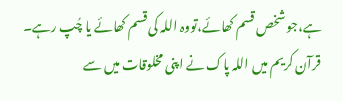ہے،جو شخص قسم کھائے،تووہ اللہ کی قسم کھائے یا چُپ رہے۔
قرآن کریم میں اللہ پاک نے اپنی مخلوقات میں سے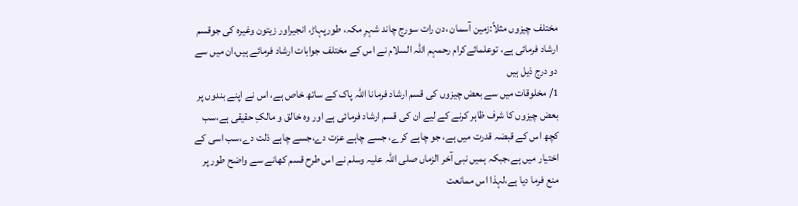مختلف چیزوں مثلاً:زمین آسمان ،دن رات سورج چاند شہرِ مکہ، طورپہاڑ، انجیراور زیتون وغیرہ کی جوقسم ارشاد فرمائی ہے، توعلمائےکرام رحمہم اللہ السلام نے اس کے مختلف جوابات ارشاد فرمائے ہیں،ان میں سے دو درج ذیل ہیں
1/ مخلوقات میں سے بعض چیزوں کی قسم ارشاد فرمانا اللہ پاک کے ساتھ خاص ہے، اس نے اپنے بندوں پر بعض چیزوں کا شرف ظاہر کرنے کے لیے ان کی قسم ارشاد فرمائی ہے اور وہ خالق و مالکِ حقیقی ہے،سب کچھ اس کے قبضہ قدرت میں ہے، جو چاہے کرے، جسے چاہے عزت دے،جسے چاہے ذلت دے،سب اسی کے اختیار میں ہے،جبکہ ہمیں نبی آخر الزماں صلی اللہ علیہ وسلم نے اس طرح قسم کھانے سے واضح طور پر منع فرما دیا ہے،لہذا اس ممانعت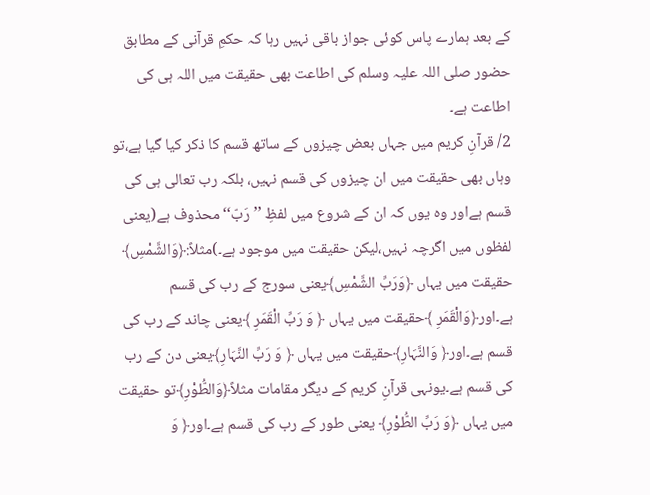کے بعد ہمارے پاس کوئی جواز باقی نہیں رہا کہ حکمِ قرآنی کے مطابق حضور صلی اللہ علیہ وسلم کی اطاعت بھی حقیقت میں اللہ ہی کی اطاعت ہے۔
2/ قرآنِ کریم میں جہاں بعض چیزوں کے ساتھ قسم کا ذکر کیا گیا ہے،تو وہاں بھی حقیقت میں ان چیزوں کی قسم نہیں، بلکہ رب تعالی ہی کی قسم ہےاور وہ یوں کہ ان کے شروع میں لفظِ ’’رَبّ‘‘محذوف ہے(یعنی لفظوں میں اگرچہ نہیں،لیکن حقیقت میں موجود ہے۔)مثلاً:﴿وَالشَّمْسِ﴾ حقیقت میں یہاں ﴿وَرَبِّ الشَّمْسِ﴾یعنی سورج کے رب کی قسم ہے۔اور﴿وَالْقَمَرِ ﴾حقیقت میں یہاں ﴿ وَ رَبِّ الْقَمَرِ ﴾یعنی چاند کے رب کی قسم ہے۔اور﴿ وَالنَّہَارِ﴾حقیقت میں یہاں ﴿ وَ رَبِّ النَّہَارِ﴾یعنی دن کے رب کی قسم ہے۔یونہی قرآنِ کریم کے دیگر مقامات مثلاً﴿وَالطُّوْرِ﴾تو حقیقت میں یہاں ﴿وَ رَبِّ الطُّوْرِ﴾ یعنی طور کے رب کی قسم ہے۔اور﴿ وَ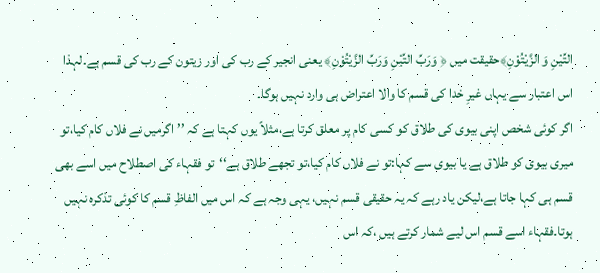التِّیْنِ وَ الزَّیْتُوْنِ﴾حقیقت میں ﴿ وَرَبِّ التِّیْنِ وَرَبِّ الزَّیْتُوْنِ﴾ یعنی انجیر کے رب کی اور زیتون کے رب کی قسم ہے۔لہذا اس اعتبار سے یہاں غیرِ خدا کی قسم کا والا اعتراض ہی وارد نہیں ہوگا۔
اگر کوئی شخص اپنی بیوی کی طلاق کو کسی کام پر معلق کرتا ہے،مثلاً یوں کہتا ہے کہ ’’اگرمیں نے فلاں کام کیا،تو میری بیوی کو طلاق ہے یا بیوی سے کہا:تو نے فلاں کام کیا،تو تجھے طلاق ہے‘‘تو فقہاء کی اصطلاح میں اسے بھی قسم ہی کہا جاتا ہے،لیکن یاد رہے کہ یہ حقیقی قسم نہیں، یہی وجہ ہے کہ اس میں الفاظِ قسم کا کوئی تذکرہ نہیں ہوتا۔فقہاء اسے قسم اس لیے شمار کرتے ہیں ،کہ اس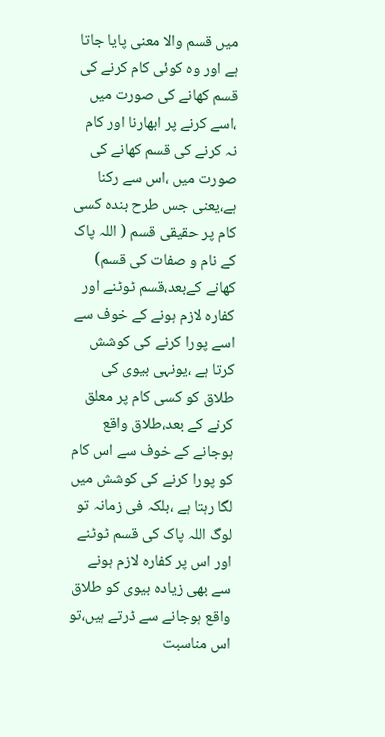میں قسم والا معنی پایا جاتا ہے اور وہ کوئی کام کرنے کی قسم کھانے کی صورت میں ،اسے کرنے پر ابھارنا اور کام نہ کرنے کی قسم کھانے کی صورت میں ،اس سے رکنا ہے،یعنی جس طرح بندہ کسی کام پر حقیقی قسم ( اللہ پاک کے نام و صفات کی قسم) کھانے کےبعد،قسم ٹوٹنے اور کفارہ لازم ہونے کے خوف سے اسے پورا کرنے کی کوشش کرتا ہے ،یونہی بیوی کی طلاق کو کسی کام پر معلق کرنے کے بعد،طلاق واقع ہوجانے کے خوف سے اس کام کو پورا کرنے کی کوشش میں لگا رہتا ہے ،بلکہ فی زمانہ تو لوگ اللہ پاک کی قسم ٹوٹنے اور اس پر کفارہ لازم ہونے سے بھی زیادہ بیوی کو طلاق واقع ہوجانے سے ڈرتے ہیں،تو اس مناسبت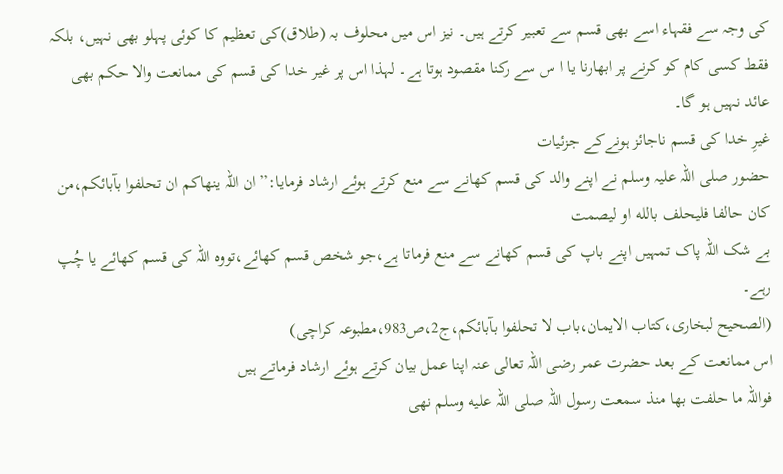کی وجہ سے فقہاء اسے بھی قسم سے تعبیر کرتے ہیں۔ نیز اس میں محلوف بہ (طلاق)کی تعظیم کا کوئی پہلو بھی نہیں، بلکہ فقط کسی کام کو کرنے پر ابھارنا یا ا س سے رکنا مقصود ہوتا ہے۔ لہذا اس پر غیر خدا کی قسم کی ممانعت والا حکم بھی عائد نہیں ہو گا۔
غیرِ خدا کی قسم ناجائز ہونےکے جزئیات
حضور صلی اللہ علیہ وسلم نے اپنے والد کی قسم کھانے سے منع کرتے ہوئے ارشاد فرمایا:’’ان اللہ ينهاكم ان تحلفوا بآبائكم،من كان حالفا فليحلف بالله او ليصمت
بے شک اللہ پاک تمہیں اپنے باپ کی قسم کھانے سے منع فرماتا ہے،جو شخص قسم کھائے،تووہ اللہ کی قسم کھائے یا چُپ رہے۔
(الصحیح لبخاری،کتاب الایمان،باب لا تحلفوا بآبائکم،ج2،ص983،مطبوعہ کراچی)
اس ممانعت کے بعد حضرت عمر رضی اللہ تعالی عنہ اپنا عمل بیان کرتے ہوئے ارشاد فرماتے ہیں
فواللہ ما حلفت بها منذ سمعت رسول اللہ صلى اللہ عليه وسلم نهى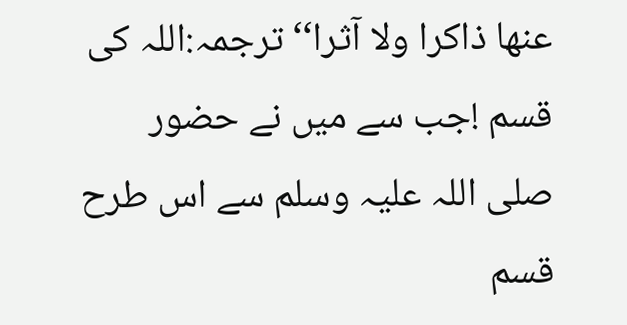عنها ذاكرا ولا آثرا‘‘ترجمہ:اللہ کی قسم !جب سے میں نے حضور صلی اللہ علیہ وسلم سے اس طرح قسم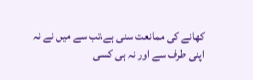کھانے کی ممانعت سنی ہے،تب سے میں نے نہ اپنی طرف سے اور نہ ہی کسی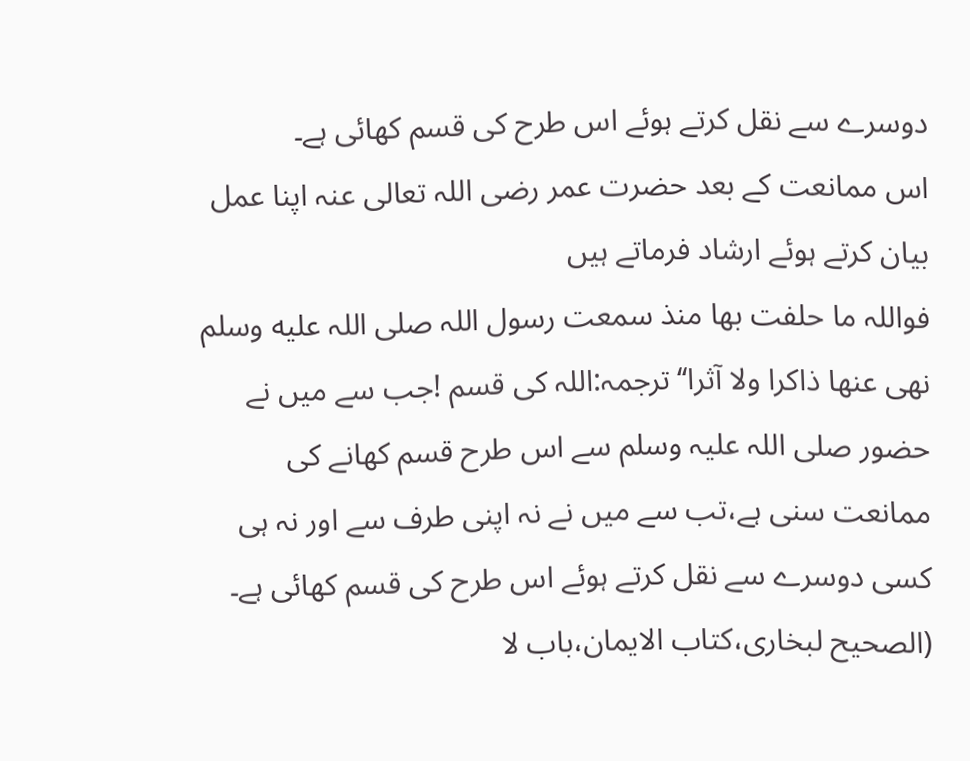دوسرے سے نقل کرتے ہوئے اس طرح کی قسم کھائی ہے۔
اس ممانعت کے بعد حضرت عمر رضی اللہ تعالی عنہ اپنا عمل بیان کرتے ہوئے ارشاد فرماتے ہیں
فواللہ ما حلفت بها منذ سمعت رسول اللہ صلى اللہ عليه وسلم نهى عنها ذاكرا ولا آثرا‘‘ترجمہ:اللہ کی قسم !جب سے میں نے حضور صلی اللہ علیہ وسلم سے اس طرح قسم کھانے کی ممانعت سنی ہے،تب سے میں نے نہ اپنی طرف سے اور نہ ہی کسی دوسرے سے نقل کرتے ہوئے اس طرح کی قسم کھائی ہے۔
(الصحیح لبخاری،کتاب الایمان،باب لا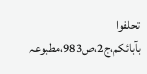تحلفوا بآبائکم،ج2،ص983،مطبوعہ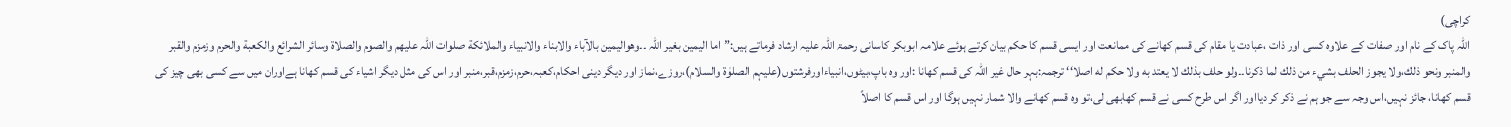کراچی)
اللہ پاک کے نام اور صفات کے علاوہ کسی اور ذات ،عبادت یا مقام کی قسم کھانے کی ممانعت اور ایسی قسم کا حکم بیان کرتے ہوئے علامہ ابوبکر کاسانی رحمۃ اللہ علیہ ارشاد فرماتے ہیں:”اما اليمين بغير اللہ ۔۔وهواليمين بالآباء والابناء والانبياء والملائكة صلوات اللہ عليهم والصوم والصلاة وسائر الشرائع والكعبة والحرم وزمزم والقبر والمنبر ونحو ذلك،ولا يجوز الحلف بشيء من ذلك لما ذكرنا۔۔ولو حلف بذلك لا يعتد به ولا حكم له اصلا‘‘ ترجمہ:بہر حال غیر اللہ کی قسم کھانا :اور وہ باپ،بیٹوں،انبیاءاورفرشتوں(علیہم الصلوٰۃ والسلام)،روزے،نماز اور دیگر دینی احکام،کعبہ،حرم،زمزم،قبر،منبر اور اس کی مثل دیگر اشیاء کی قسم کھانا ہےاوران میں سے کسی بھی چیز کی قسم کھانا، جائز نہیں،اس وجہ سے جو ہم نے ذکر کر دیااور اگر اس طرح کسی نے قسم کھابھی لی،تو وہ قسم کھانے والا شمار نہیں ہوگا اور اس قسم کا اصلاً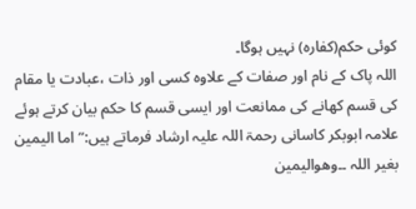کوئی حکم(کفارہ) نہیں ہوگا۔
اللہ پاک کے نام اور صفات کے علاوہ کسی اور ذات ،عبادت یا مقام کی قسم کھانے کی ممانعت اور ایسی قسم کا حکم بیان کرتے ہوئے علامہ ابوبکر کاسانی رحمۃ اللہ علیہ ارشاد فرماتے ہیں:”اما اليمين بغير اللہ ۔۔وهواليمين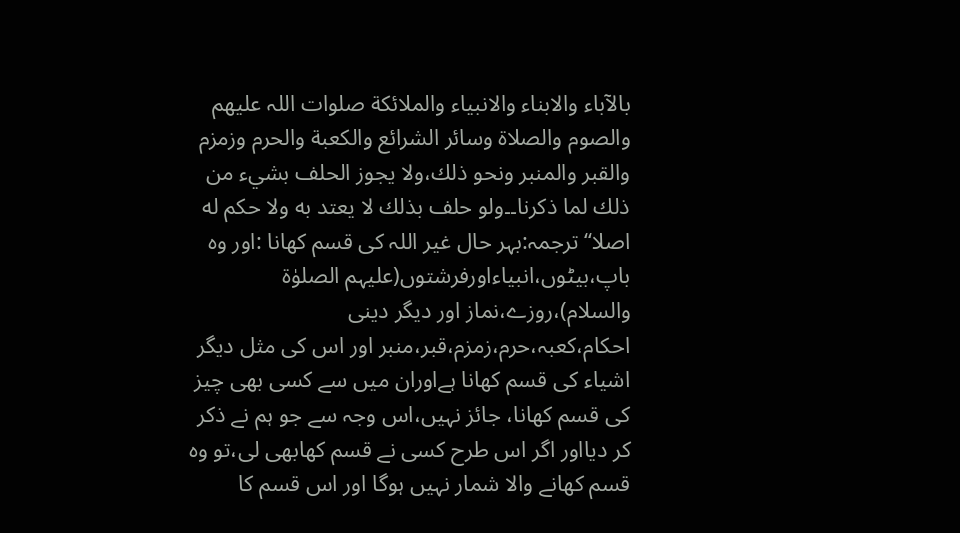بالآباء والابناء والانبياء والملائكة صلوات اللہ عليهم والصوم والصلاة وسائر الشرائع والكعبة والحرم وزمزم والقبر والمنبر ونحو ذلك،ولا يجوز الحلف بشيء من ذلك لما ذكرنا۔۔ولو حلف بذلك لا يعتد به ولا حكم له اصلا‘‘ ترجمہ:بہر حال غیر اللہ کی قسم کھانا :اور وہ باپ،بیٹوں،انبیاءاورفرشتوں(علیہم الصلوٰۃ والسلام)،روزے،نماز اور دیگر دینی احکام،کعبہ،حرم،زمزم،قبر،منبر اور اس کی مثل دیگر اشیاء کی قسم کھانا ہےاوران میں سے کسی بھی چیز کی قسم کھانا، جائز نہیں،اس وجہ سے جو ہم نے ذکر کر دیااور اگر اس طرح کسی نے قسم کھابھی لی،تو وہ قسم کھانے والا شمار نہیں ہوگا اور اس قسم کا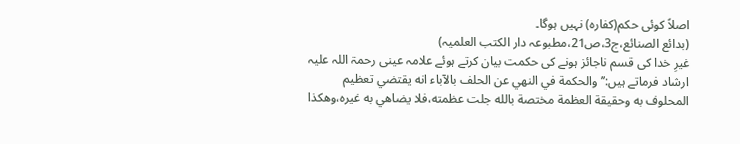اصلاً کوئی حکم(کفارہ) نہیں ہوگا۔
(بدائع الصنائع،ج3،ص21،مطبوعہ دار الکتب العلمیہ)
غیرِ خدا کی قسم ناجائز ہونے کی حکمت بیان کرتے ہوئے علامہ عینی رحمۃ اللہ علیہ ارشاد فرماتے ہیں:’’والحكمة في النهي عن الحلف بالآباء انه يقتضي تعظيم المحلوف به وحقيقة العظمة مختصة بالله جلت عظمته،فلا يضاهي به غيره،وهكذا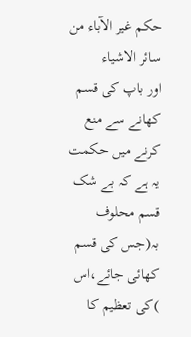حكم غير الآباء من سائر الاشياء
اور باپ کی قسم کھانے سے منع کرنے میں حکمت یہ ہے کہ بے شک قسم محلوف بہ(جس کی قسم کھائی جائے،اس )کی تعظیم کا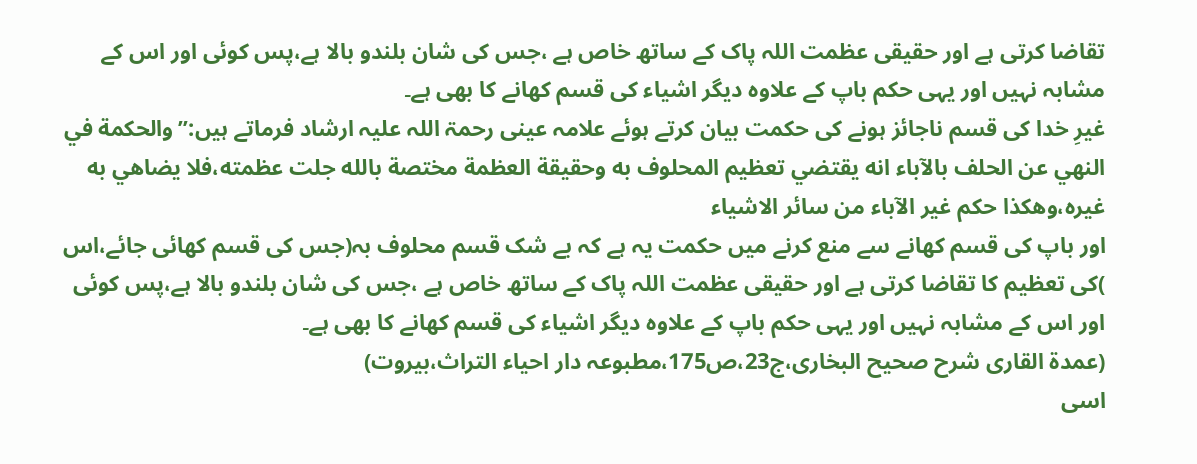تقاضا کرتی ہے اور حقیقی عظمت اللہ پاک کے ساتھ خاص ہے ،جس کی شان بلندو بالا ہے،پس کوئی اور اس کے مشابہ نہیں اور یہی حکم باپ کے علاوہ دیگر اشیاء کی قسم کھانے کا بھی ہے۔
غیرِ خدا کی قسم ناجائز ہونے کی حکمت بیان کرتے ہوئے علامہ عینی رحمۃ اللہ علیہ ارشاد فرماتے ہیں:’’والحكمة في النهي عن الحلف بالآباء انه يقتضي تعظيم المحلوف به وحقيقة العظمة مختصة بالله جلت عظمته،فلا يضاهي به غيره،وهكذا حكم غير الآباء من سائر الاشياء
اور باپ کی قسم کھانے سے منع کرنے میں حکمت یہ ہے کہ بے شک قسم محلوف بہ(جس کی قسم کھائی جائے،اس )کی تعظیم کا تقاضا کرتی ہے اور حقیقی عظمت اللہ پاک کے ساتھ خاص ہے ،جس کی شان بلندو بالا ہے،پس کوئی اور اس کے مشابہ نہیں اور یہی حکم باپ کے علاوہ دیگر اشیاء کی قسم کھانے کا بھی ہے۔
(عمدۃ القاری شرح صحیح البخاری،ج23،ص175،مطبوعہ دار احیاء التراث،بیروت)
اسی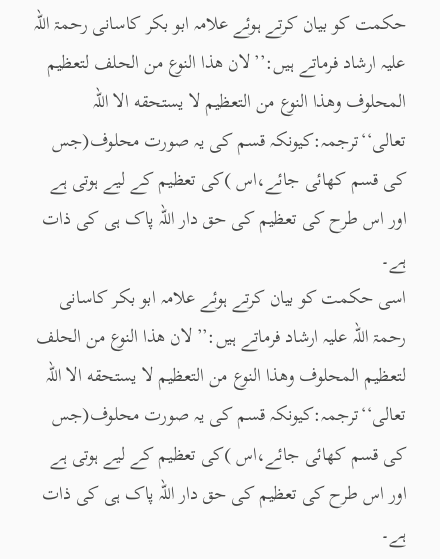حکمت کو بیان کرتے ہوئے علامہ ابو بکر کاسانی رحمۃ اللہ علیہ ارشاد فرماتے ہیں:’’لان هذا النوع من الحلف لتعظيم المحلوف وهذا النوع من التعظيم لا يستحقه الا اللہ تعالی‘‘ترجمہ:کیونکہ قسم کی یہ صورت محلوف(جس کی قسم کھائی جائے،اس )کی تعظیم کے لیے ہوتی ہے اور اس طرح کی تعظیم کی حق دار اللہ پاک ہی کی ذات ہے۔
اسی حکمت کو بیان کرتے ہوئے علامہ ابو بکر کاسانی رحمۃ اللہ علیہ ارشاد فرماتے ہیں:’’لان هذا النوع من الحلف لتعظيم المحلوف وهذا النوع من التعظيم لا يستحقه الا اللہ تعالی‘‘ترجمہ:کیونکہ قسم کی یہ صورت محلوف(جس کی قسم کھائی جائے،اس )کی تعظیم کے لیے ہوتی ہے اور اس طرح کی تعظیم کی حق دار اللہ پاک ہی کی ذات ہے۔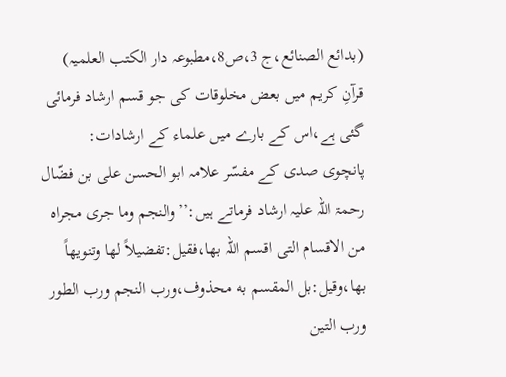(بدائع الصنائع،ج 3،ص8،مطبوعہ دار الکتب العلمیہ)
قرآنِ کریم میں بعض مخلوقات کی جو قسم ارشاد فرمائی گئی ہے،اس کے بارے میں علماء کے ارشادات:
پانچوی صدی کے مفسّر علامہ ابو الحسن علی بن فضّال رحمۃ اللہ علیہ ارشاد فرماتے ہیں:’’والنجم وما جرى مجراه من الاقسام التی اقسم اللہ بها،فقيل:تفضيلاً لها وتنويهاً بها،وقيل:بل المقسم به محذوف،ورب النجم ورب الطور ورب التين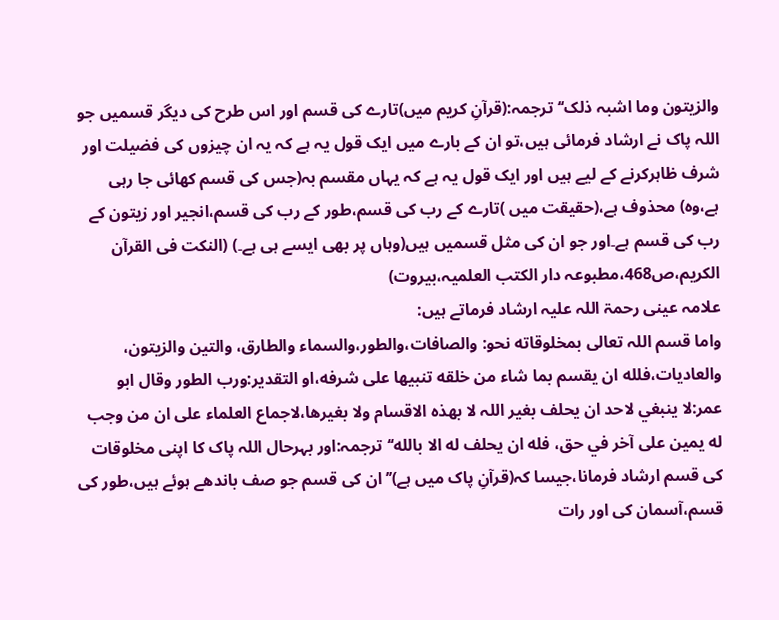والزيتون وما اشبہ ذلک‘‘ترجمہ:(قرآنِ کریم میں)تارے کی قسم اور اس طرح کی دیگر قسمیں جو اللہ پاک نے ارشاد فرمائی ہیں،تو ان کے بارے میں ایک قول یہ ہے کہ یہ ان چیزوں کی فضیلت اور شرف ظاہرکرنے کے لیے ہیں اور ایک قول یہ ہے کہ یہاں مقسم بہ(جس کی قسم کھائی جا رہی ہے،وہ) محذوف ہے،(حقیقت میں )تارے کے رب کی قسم،طور کے رب کی قسم،انجیر اور زیتون کے رب کی قسم ہے۔اور جو ان کی مثل قسمیں ہیں(وہاں پر بھی ایسے ہی ہے۔) (النکت فی القرآن الکریم،ص468،مطبوعہ دار الکتب العلمیہ،بیروت)
علامہ عینی رحمۃ اللہ علیہ ارشاد فرماتے ہیں:
واما قسم اللہ تعالى بمخلوقاته نحو: والصافات،والطور،والسماء والطارق، والتين والزيتون، والعاديات،فلله ان يقسم بما شاء من خلقه تنبيها على شرفه،او التقدير:ورب الطور وقال ابو عمر:لا ينبغي لاحد ان يحلف بغير اللہ لا بهذه الاقسام ولا بغيرها،لاجماع العلماء على ان من وجب له يمين على آخر في حق، فله ان يحلف له الا بالله‘‘ترجمہ:اور بہرحال اللہ پاک کا اپنی مخلوقات کی قسم ارشاد فرمانا،جیسا کہ(قرآنِ پاک میں ہے)’’ان کی قسم جو صف باندھے ہوئے ہیں،طور کی قسم،آسمان کی اور رات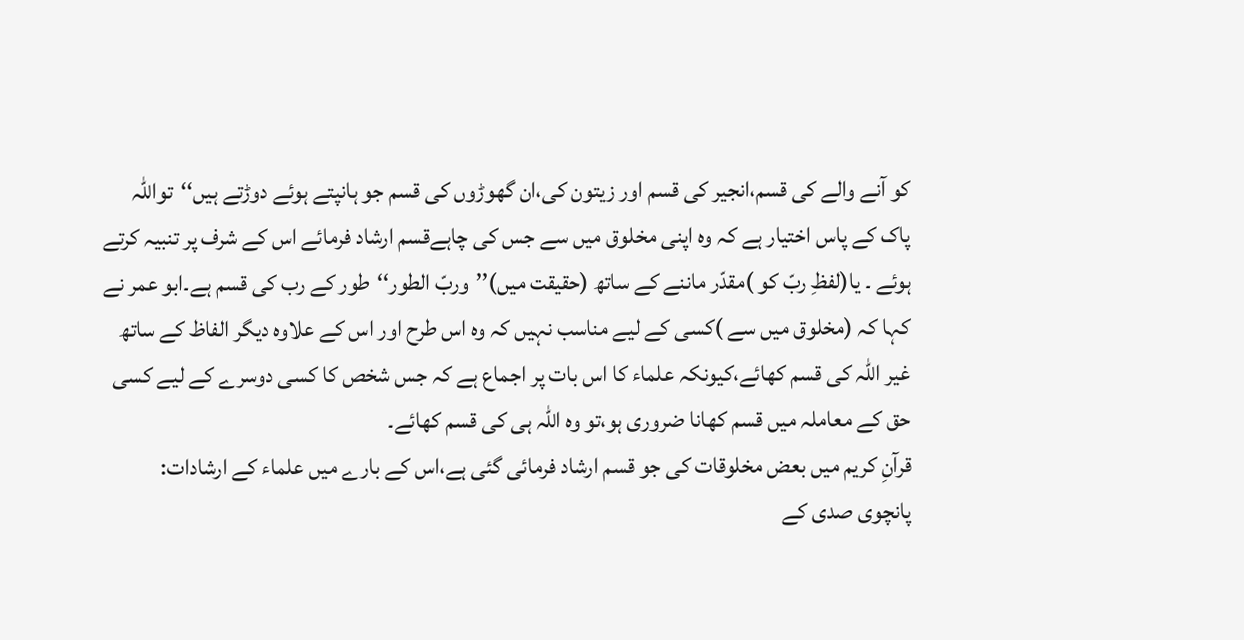کو آنے والے کی قسم،انجیر کی قسم اور زیتون کی،ان گھوڑوں کی قسم جو ہانپتے ہوئے دوڑتے ہیں‘‘تواللہ پاک کے پاس اختیار ہے کہ وہ اپنی مخلوق میں سے جس کی چاہےقسم ارشاد فرمائے اس کے شرف پر تنبیہ کرتے ہوئے ۔ یا(لفظِ ربّ کو )مقدّر ماننے کے ساتھ (حقیقت میں)’’وربّ الطور‘‘طور کے رب کی قسم ہے۔ابو عمر نے کہا کہ (مخلوق میں سے )کسی کے لیے مناسب نہیں کہ وہ اس طرح اور اس کے علاوہ دیگر الفاظ کے ساتھ غیر اللہ کی قسم کھائے،کیونکہ علماء کا اس بات پر اجماع ہے کہ جس شخص کا کسی دوسرے کے لیے کسی حق کے معاملہ میں قسم کھانا ضروری ہو،تو وہ اللہ ہی کی قسم کھائے۔
قرآنِ کریم میں بعض مخلوقات کی جو قسم ارشاد فرمائی گئی ہے،اس کے بارے میں علماء کے ارشادات:
پانچوی صدی کے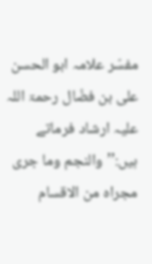مفسّر علامہ ابو الحسن علی بن فضّال رحمۃ اللہ علیہ ارشاد فرماتے ہیں:’’والنجم وما جرى مجراه من الاقسام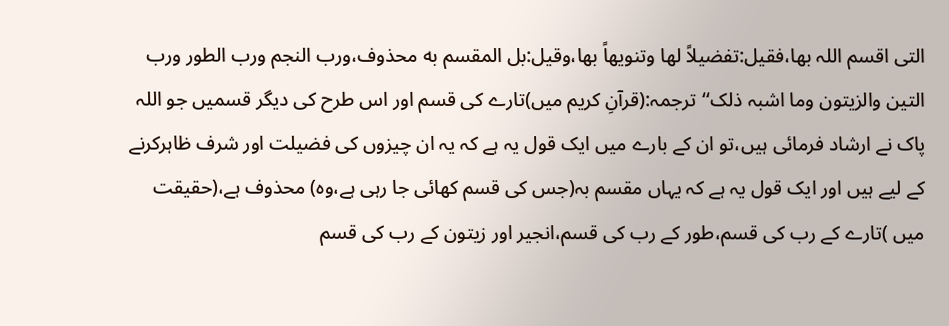التی اقسم اللہ بها،فقيل:تفضيلاً لها وتنويهاً بها،وقيل:بل المقسم به محذوف،ورب النجم ورب الطور ورب التين والزيتون وما اشبہ ذلک‘‘ترجمہ:(قرآنِ کریم میں)تارے کی قسم اور اس طرح کی دیگر قسمیں جو اللہ پاک نے ارشاد فرمائی ہیں،تو ان کے بارے میں ایک قول یہ ہے کہ یہ ان چیزوں کی فضیلت اور شرف ظاہرکرنے کے لیے ہیں اور ایک قول یہ ہے کہ یہاں مقسم بہ(جس کی قسم کھائی جا رہی ہے،وہ) محذوف ہے،(حقیقت میں )تارے کے رب کی قسم،طور کے رب کی قسم،انجیر اور زیتون کے رب کی قسم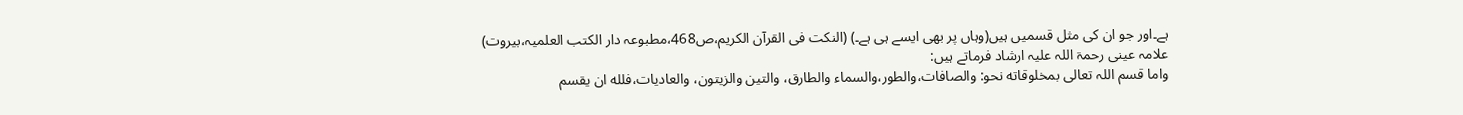ہے۔اور جو ان کی مثل قسمیں ہیں(وہاں پر بھی ایسے ہی ہے۔) (النکت فی القرآن الکریم،ص468،مطبوعہ دار الکتب العلمیہ،بیروت)
علامہ عینی رحمۃ اللہ علیہ ارشاد فرماتے ہیں:
واما قسم اللہ تعالى بمخلوقاته نحو: والصافات،والطور،والسماء والطارق، والتين والزيتون، والعاديات،فلله ان يقسم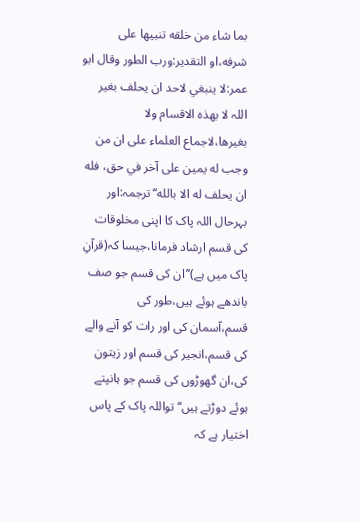بما شاء من خلقه تنبيها على شرفه،او التقدير:ورب الطور وقال ابو عمر:لا ينبغي لاحد ان يحلف بغير اللہ لا بهذه الاقسام ولا بغيرها،لاجماع العلماء على ان من وجب له يمين على آخر في حق، فله ان يحلف له الا بالله‘‘ترجمہ:اور بہرحال اللہ پاک کا اپنی مخلوقات کی قسم ارشاد فرمانا،جیسا کہ(قرآنِ پاک میں ہے)’’ان کی قسم جو صف باندھے ہوئے ہیں،طور کی قسم،آسمان کی اور رات کو آنے والے کی قسم،انجیر کی قسم اور زیتون کی،ان گھوڑوں کی قسم جو ہانپتے ہوئے دوڑتے ہیں‘‘تواللہ پاک کے پاس اختیار ہے کہ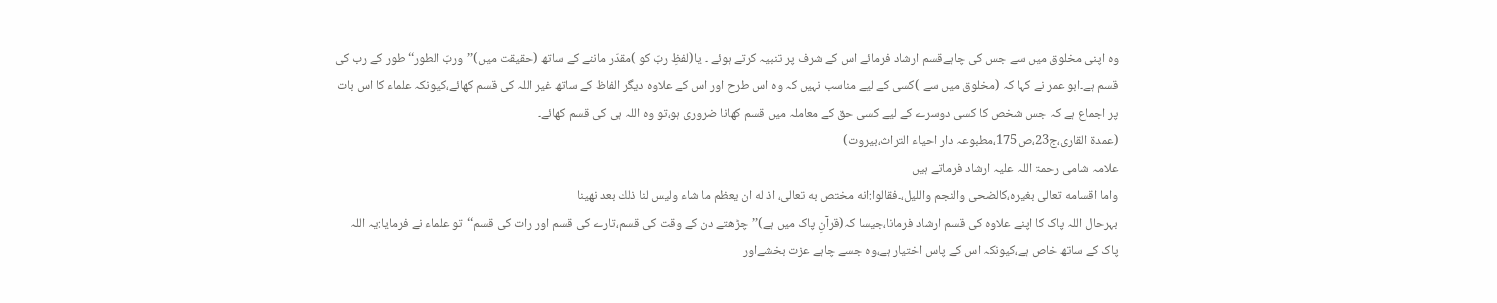وہ اپنی مخلوق میں سے جس کی چاہےقسم ارشاد فرمائے اس کے شرف پر تنبیہ کرتے ہوئے ۔ یا(لفظِ ربّ کو )مقدّر ماننے کے ساتھ (حقیقت میں)’’وربّ الطور‘‘طور کے رب کی قسم ہے۔ابو عمر نے کہا کہ (مخلوق میں سے )کسی کے لیے مناسب نہیں کہ وہ اس طرح اور اس کے علاوہ دیگر الفاظ کے ساتھ غیر اللہ کی قسم کھائے،کیونکہ علماء کا اس بات پر اجماع ہے کہ جس شخص کا کسی دوسرے کے لیے کسی حق کے معاملہ میں قسم کھانا ضروری ہو،تو وہ اللہ ہی کی قسم کھائے۔
(عمدۃ القاری،ج23،ص175،مطبوعہ دار احیاء التراث،بیروت)
علامہ شامی رحمۃ اللہ علیہ ارشاد فرماتے ہیں
واما اقسامه تعالى بغيره،كالضحى والنجم والليل،۔فقالوا:انه مختص به تعالى، اذ له ان يعظم ما شاء وليس لنا ذلك بعد نهينا
بہرحال اللہ پاک کا اپنے علاوہ کی قسم ارشاد فرمانا،جیسا کہ(قرآنِ پاک میں ہے)’’چڑھتے دن کے وقت کی قسم،تارے کی قسم اور رات کی قسم‘‘تو علماء نے فرمایا:یہ اللہ پاک کے ساتھ خاص ہے،کیونکہ اس کے پاس اختیار ہے،وہ جسے چاہے عزت بخشےاور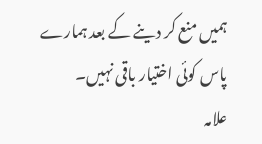ہمیں منع کر دینے کے بعد ہمارے پاس کوئی اختیار باقی نہیں۔
علامہ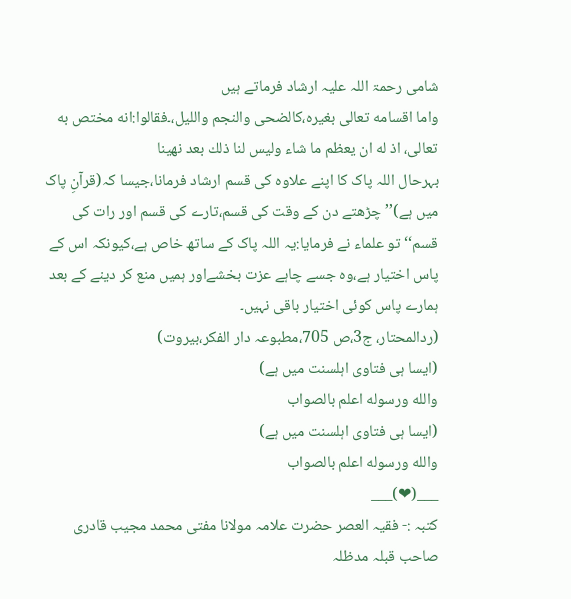شامی رحمۃ اللہ علیہ ارشاد فرماتے ہیں
واما اقسامه تعالى بغيره،كالضحى والنجم والليل،۔فقالوا:انه مختص به تعالى، اذ له ان يعظم ما شاء وليس لنا ذلك بعد نهينا
بہرحال اللہ پاک کا اپنے علاوہ کی قسم ارشاد فرمانا،جیسا کہ(قرآنِ پاک میں ہے)’’چڑھتے دن کے وقت کی قسم،تارے کی قسم اور رات کی قسم‘‘تو علماء نے فرمایا:یہ اللہ پاک کے ساتھ خاص ہے،کیونکہ اس کے پاس اختیار ہے،وہ جسے چاہے عزت بخشےاور ہمیں منع کر دینے کے بعد ہمارے پاس کوئی اختیار باقی نہیں۔
(ردالمحتار، ج3،ص 705،مطبوعہ دار الفکر،بیروت)
(ایسا ہی فتاوی اہلسنت میں ہے)
والله ورسوله اعلم بالصواب
(ایسا ہی فتاوی اہلسنت میں ہے)
والله ورسوله اعلم بالصواب
___(❤)___
کتبہ :- فقیہ العصر حضرت علامہ مولانا مفتی محمد مجيب قادری صاحب قبلہ مدظلہ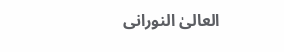العالیٰ النورانی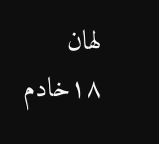لهان ١٨خادم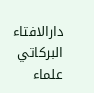دارالافتاء البركاتي علماء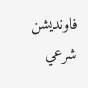فاونديشن شرعي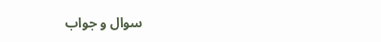سوال و جواب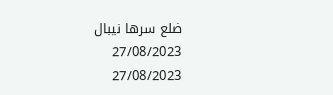ضلع سرها نيبال
27/08/2023
27/08/2023